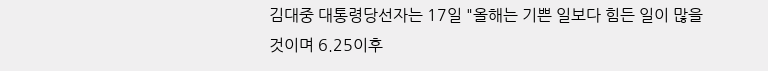김대중 대통령당선자는 17일 "올해는 기쁜 일보다 힘든 일이 많을
것이며 6.25이후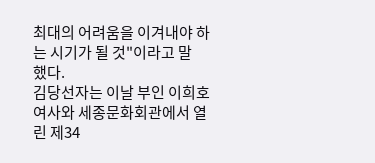최대의 어려움을 이겨내야 하는 시기가 될 것"이라고 말
했다.
김당선자는 이날 부인 이희호여사와 세종문화회관에서 열린 제34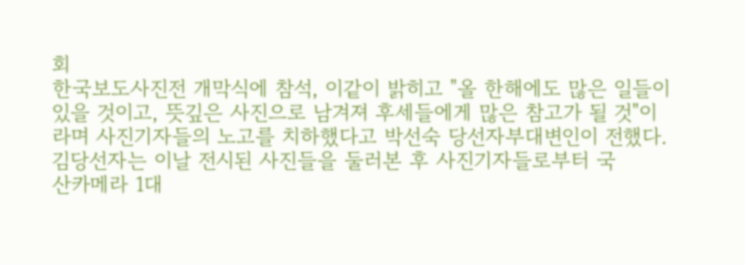회
한국보도사진전 개막식에 참석, 이같이 밝히고 "올 한해에도 많은 일들이
있을 것이고, 뜻깊은 사진으로 남겨져 후세들에게 많은 참고가 될 것"이
라며 사진기자들의 노고를 치하했다고 박선숙 당선자부대변인이 전했다.
김당선자는 이날 전시된 사진들을 둘러본 후 사진기자들로부터 국
산카메라 1대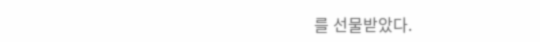를 선물받았다.